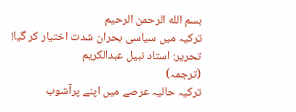بسم الله الرحمن الرحيم
ترکیہ میں سیاسی بحران شدت اختیار کر گیا!
تحریر: استاد نبیل عبدالکریم
(ترجمہ)
ترکیہ حالیہ عرصے میں اپنے پرآشوب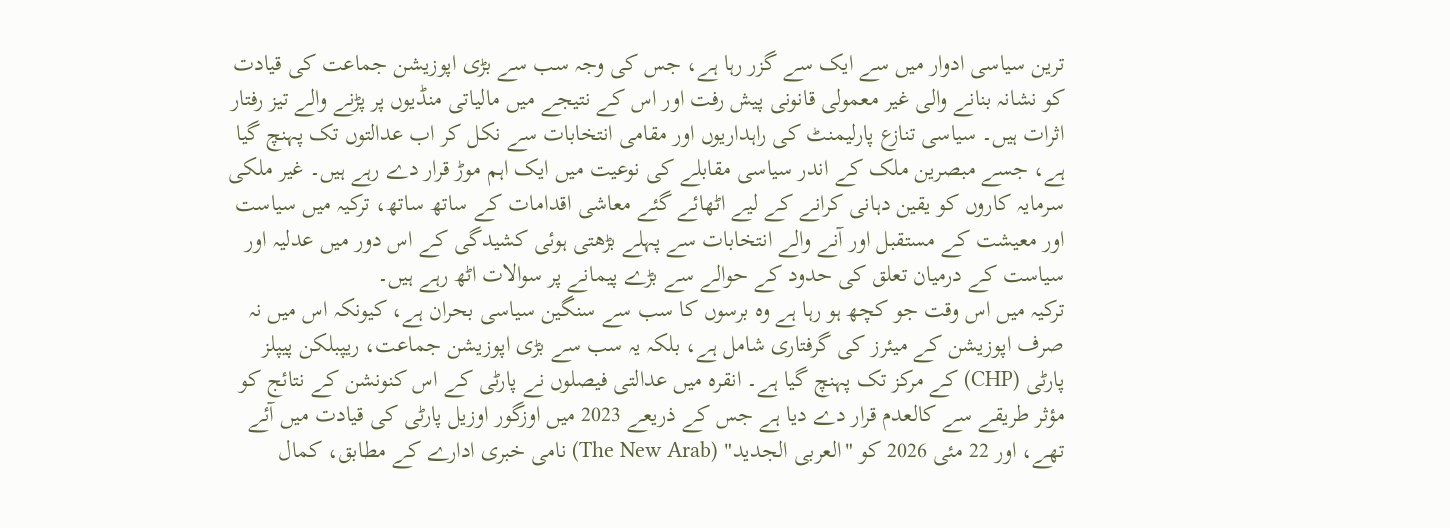ترین سیاسی ادوار میں سے ایک سے گزر رہا ہے، جس کی وجہ سب سے بڑی اپوزیشن جماعت کی قیادت کو نشانہ بنانے والی غیر معمولی قانونی پیش رفت اور اس کے نتیجے میں مالیاتی منڈیوں پر پڑنے والے تیز رفتار اثرات ہیں۔ سیاسی تنازع پارلیمنٹ کی راہداریوں اور مقامی انتخابات سے نکل کر اب عدالتوں تک پہنچ گیا ہے، جسے مبصرین ملک کے اندر سیاسی مقابلے کی نوعیت میں ایک اہم موڑ قرار دے رہے ہیں۔ غیر ملکی سرمایہ کاروں کو یقین دہانی کرانے کے لیے اٹھائے گئے معاشی اقدامات کے ساتھ ساتھ، ترکیہ میں سیاست اور معیشت کے مستقبل اور آنے والے انتخابات سے پہلے بڑھتی ہوئی کشیدگی کے اس دور میں عدلیہ اور سیاست کے درمیان تعلق کی حدود کے حوالے سے بڑے پیمانے پر سوالات اٹھ رہے ہیں۔
ترکیہ میں اس وقت جو کچھ ہو رہا ہے وہ برسوں کا سب سے سنگین سیاسی بحران ہے، کیونکہ اس میں نہ صرف اپوزیشن کے میئرز کی گرفتاری شامل ہے، بلکہ یہ سب سے بڑی اپوزیشن جماعت، ریپبلکن پیپلز پارٹی (CHP) کے مرکز تک پہنچ گیا ہے۔ انقرہ میں عدالتی فیصلوں نے پارٹی کے اس کنونشن کے نتائج کو مؤثر طریقے سے کالعدم قرار دے دیا ہے جس کے ذریعے 2023 میں اوزگور اوزیل پارٹی کی قیادت میں آئے تھے، اور 22 مئی 2026 کو "العربی الجدید" (The New Arab) نامی خبری ادارے کے مطابق، کمال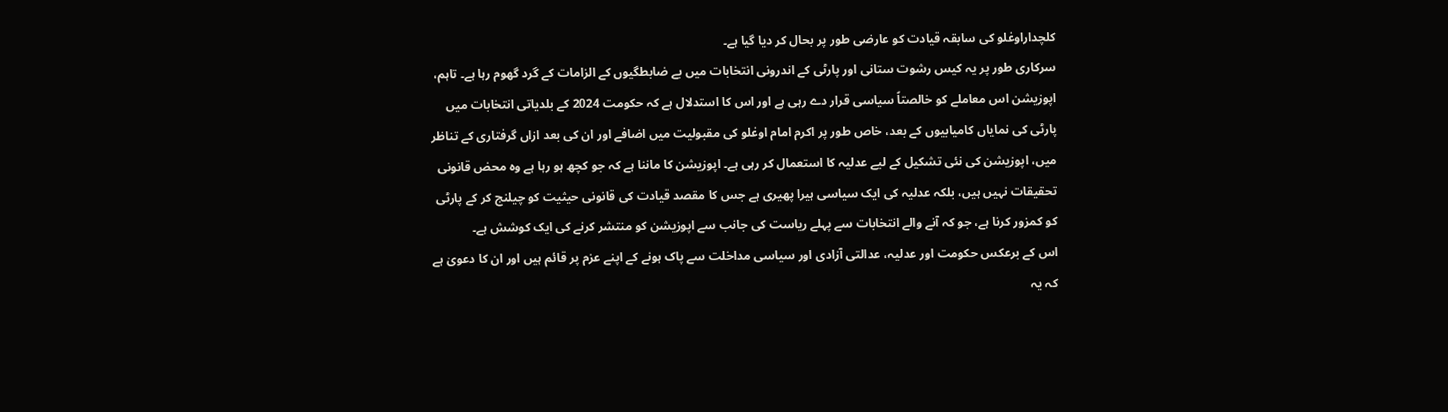کلچداراوغلو کی سابقہ قیادت کو عارضی طور پر بحال کر دیا گیا ہے۔
سرکاری طور پر یہ کیس رشوت ستانی اور پارٹی کے اندرونی انتخابات میں بے ضابطگیوں کے الزامات کے گرد گھوم رہا ہے۔ تاہم، اپوزیشن اس معاملے کو خالصتاً سیاسی قرار دے رہی ہے اور اس کا استدلال ہے کہ حکومت 2024 کے بلدیاتی انتخابات میں پارٹی کی نمایاں کامیابیوں کے بعد، خاص طور پر اکرم امام اوغلو کی مقبولیت میں اضافے اور ان کی بعد ازاں گرفتاری کے تناظر میں، اپوزیشن کی نئی تشکیل کے لیے عدلیہ کا استعمال کر رہی ہے۔ اپوزیشن کا ماننا ہے کہ جو کچھ ہو رہا ہے وہ محض قانونی تحقیقات نہیں ہیں، بلکہ عدلیہ کی ایک سیاسی ہیرا پھیری ہے جس کا مقصد قیادت کی قانونی حیثیت کو چیلنج کر کے پارٹی کو کمزور کرنا ہے، جو کہ آنے والے انتخابات سے پہلے ریاست کی جانب سے اپوزیشن کو منتشر کرنے کی ایک کوشش ہے۔
اس کے برعکس حکومت اور عدلیہ، عدالتی آزادی اور سیاسی مداخلت سے پاک ہونے کے اپنے عزم پر قائم ہیں اور ان کا دعویٰ ہے کہ یہ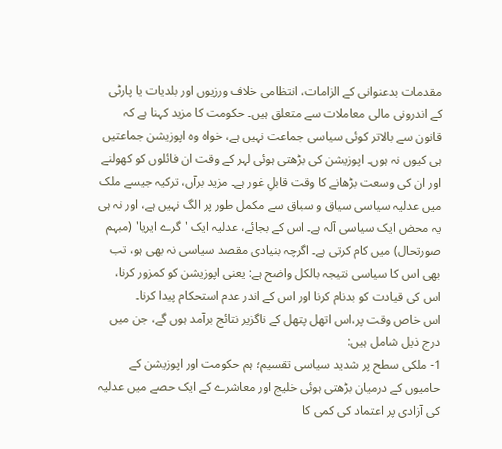مقدمات بدعنوانی کے الزامات، انتظامی خلاف ورزیوں اور بلدیات یا پارٹی کے اندرونی مالی معاملات سے متعلق ہیں۔ حکومت کا مزید کہنا ہے کہ قانون سے بالاتر کوئی سیاسی جماعت نہیں ہے، خواہ وہ اپوزیشن جماعتیں ہی کیوں نہ ہوں۔ اپوزیشن کی بڑھتی ہوئی لہر کے وقت ان فائلوں کو کھولنے اور ان کی وسعت بڑھانے کا وقت قابلِ غور ہے۔ مزید برآں، ترکیہ جیسے ملک میں عدلیہ سیاسی سیاق و سباق سے مکمل طور پر الگ نہیں ہے، اور نہ ہی یہ محض ایک سیاسی آلہ ہے۔ اس کے بجائے، عدلیہ ایک 'گرے ایریا' (مبہم صورتحال) میں کام کرتی ہے۔ اگرچہ بنیادی مقصد سیاسی نہ بھی ہو، تب بھی اس کا سیاسی نتیجہ بالکل واضح ہے: یعنی اپوزیشن کو کمزور کرنا، اس کی قیادت کو بدنام کرنا اور اس کے اندر عدم استحکام پیدا کرنا۔
اس خاص وقت پر،اس اتھل پتھل کے ناگزیر نتائج برآمد ہوں گے، جن میں درج ذیل شامل ہیں:
1- ملکی سطح پر شدید سیاسی تقسیم؛ ہم حکومت اور اپوزیشن کے حامیوں کے درمیان بڑھتی ہوئی خلیج اور معاشرے کے ایک حصے میں عدلیہ کی آزادی پر اعتماد کی کمی کا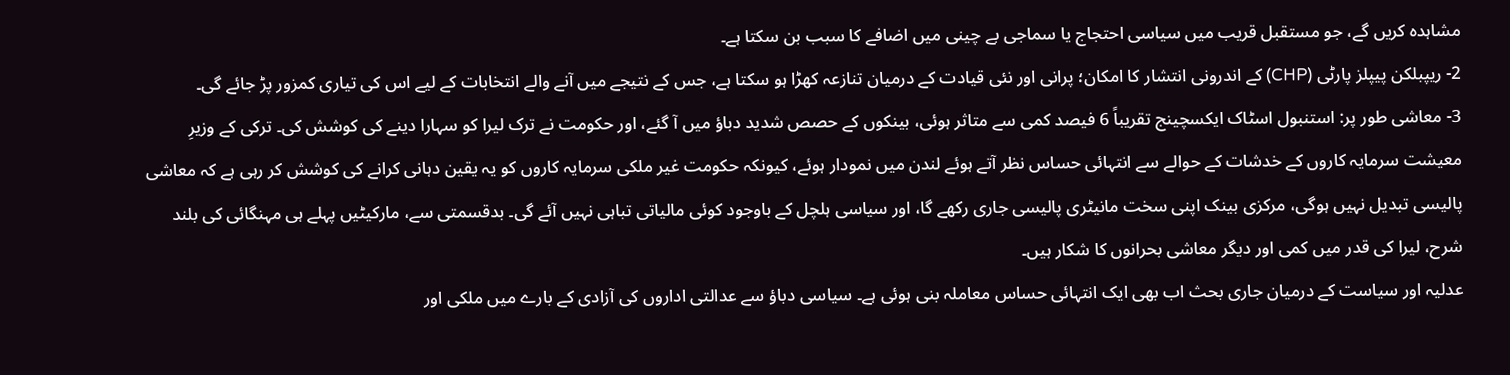مشاہدہ کریں گے، جو مستقبل قریب میں سیاسی احتجاج یا سماجی بے چینی میں اضافے کا سبب بن سکتا ہے۔
2- ریپبلکن پیپلز پارٹی (CHP) کے اندرونی انتشار کا امکان؛ پرانی اور نئی قیادت کے درمیان تنازعہ کھڑا ہو سکتا ہے، جس کے نتیجے میں آنے والے انتخابات کے لیے اس کی تیاری کمزور پڑ جائے گی۔
3- معاشی طور پر: استنبول اسٹاک ایکسچینج تقریباً 6 فیصد کمی سے متاثر ہوئی، بینکوں کے حصص شدید دباؤ میں آ گئے، اور حکومت نے ترک لیرا کو سہارا دینے کی کوشش کی۔ ترکی کے وزیرِ معیشت سرمایہ کاروں کے خدشات کے حوالے سے انتہائی حساس نظر آتے ہوئے لندن میں نمودار ہوئے، کیونکہ حکومت غیر ملکی سرمایہ کاروں کو یہ یقین دہانی کرانے کی کوشش کر رہی ہے کہ معاشی پالیسی تبدیل نہیں ہوگی، مرکزی بینک اپنی سخت مانیٹری پالیسی جاری رکھے گا، اور سیاسی ہلچل کے باوجود کوئی مالیاتی تباہی نہیں آئے گی۔ بدقسمتی سے، مارکیٹیں پہلے ہی مہنگائی کی بلند شرح، لیرا کی قدر میں کمی اور دیگر معاشی بحرانوں کا شکار ہیں۔
عدلیہ اور سیاست کے درمیان جاری بحث اب بھی ایک انتہائی حساس معاملہ بنی ہوئی ہے۔ سیاسی دباؤ سے عدالتی اداروں کی آزادی کے بارے میں ملکی اور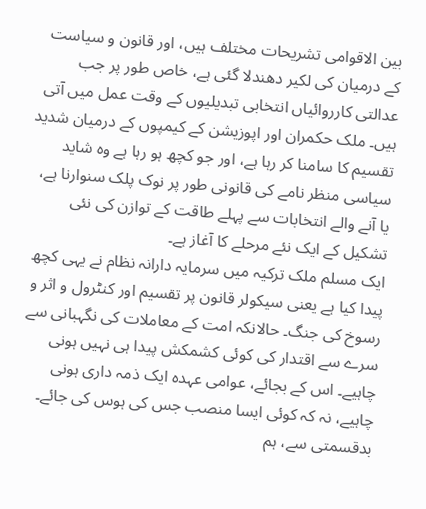بین الاقوامی تشریحات مختلف ہیں، اور قانون و سیاست کے درمیان کی لکیر دھندلا گئی ہے، خاص طور پر جب عدالتی کارروائیاں انتخابی تبدیلیوں کے وقت عمل میں آتی ہیں۔ ملک حکمران اور اپوزیشن کے کیمپوں کے درمیان شدید تقسیم کا سامنا کر رہا ہے، اور جو کچھ ہو رہا ہے وہ شاید سیاسی منظر نامے کی قانونی طور پر نوک پلک سنوارنا ہے، یا آنے والے انتخابات سے پہلے طاقت کے توازن کی نئی تشکیل کے ایک نئے مرحلے کا آغاز ہے۔
ایک مسلم ملک ترکیہ میں سرمایہ دارانہ نظام نے یہی کچھ پیدا کیا ہے یعنی سیکولر قانون پر تقسیم اور کنٹرول و اثر و رسوخ کی جنگ۔ حالانکہ امت کے معاملات کی نگہبانی سے سرے سے اقتدار کی کوئی کشمکش پیدا ہی نہیں ہونی چاہیے۔ اس کے بجائے، عوامی عہدہ ایک ذمہ داری ہونی چاہیے، نہ کہ کوئی ایسا منصب جس کی ہوس کی جائے۔ بدقسمتی سے، ہم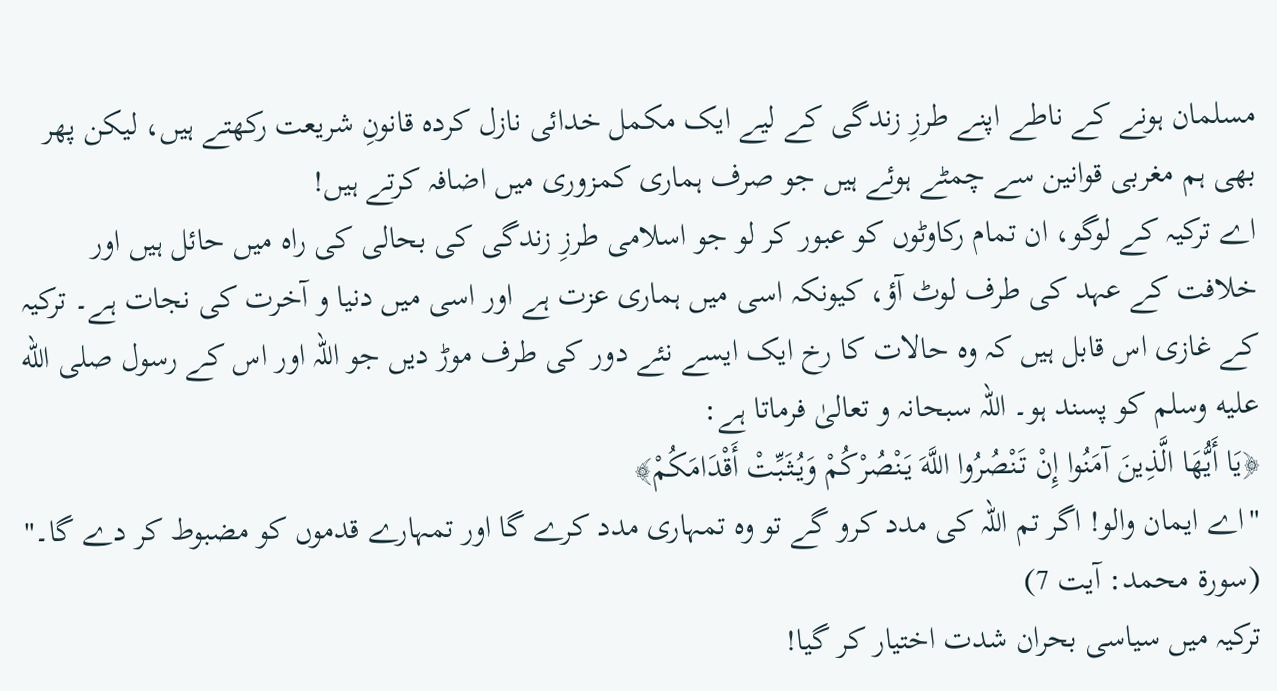مسلمان ہونے کے ناطے اپنے طرزِ زندگی کے لیے ایک مکمل خدائی نازل کردہ قانونِ شریعت رکھتے ہیں، لیکن پھر بھی ہم مغربی قوانین سے چمٹے ہوئے ہیں جو صرف ہماری کمزوری میں اضافہ کرتے ہیں!
اے ترکیہ کے لوگو، ان تمام رکاوٹوں کو عبور کر لو جو اسلامی طرزِ زندگی کی بحالی کی راہ میں حائل ہیں اور خلافت کے عہد کی طرف لوٹ آؤ، کیونکہ اسی میں ہماری عزت ہے اور اسی میں دنیا و آخرت کی نجات ہے۔ ترکیہ کے غازی اس قابل ہیں کہ وہ حالات کا رخ ایک ایسے نئے دور کی طرف موڑ دیں جو اللہ اور اس کے رسول صلى الله عليه وسلم کو پسند ہو۔ اللہ سبحانہ و تعالیٰ فرماتا ہے:
﴿يَا أَيُّهَا الَّذِينَ آمَنُوا إِنْ تَنْصُرُوا اللَّهَ يَنْصُرْكُمْ وَيُثَبِّتْ أَقْدَامَكُمْ﴾
"اے ایمان والو! اگر تم اللہ کی مدد کرو گے تو وہ تمہاری مدد کرے گا اور تمہارے قدموں کو مضبوط کر دے گا۔" (سورۃ محمد: آیت 7)
ترکیہ میں سیاسی بحران شدت اختیار کر گیا!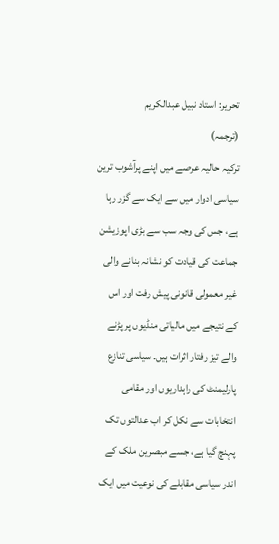تحریر: استاد نبیل عبدالکریم
(ترجمہ)
ترکیہ حالیہ عرصے میں اپنے پرآشوب ترین سیاسی ادوار میں سے ایک سے گزر رہا ہے، جس کی وجہ سب سے بڑی اپوزیشن جماعت کی قیادت کو نشانہ بنانے والی غیر معمولی قانونی پیش رفت اور اس کے نتیجے میں مالیاتی منڈیوں پر پڑنے والے تیز رفتار اثرات ہیں۔ سیاسی تنازع پارلیمنٹ کی راہداریوں اور مقامی انتخابات سے نکل کر اب عدالتوں تک پہنچ گیا ہے، جسے مبصرین ملک کے اندر سیاسی مقابلے کی نوعیت میں ایک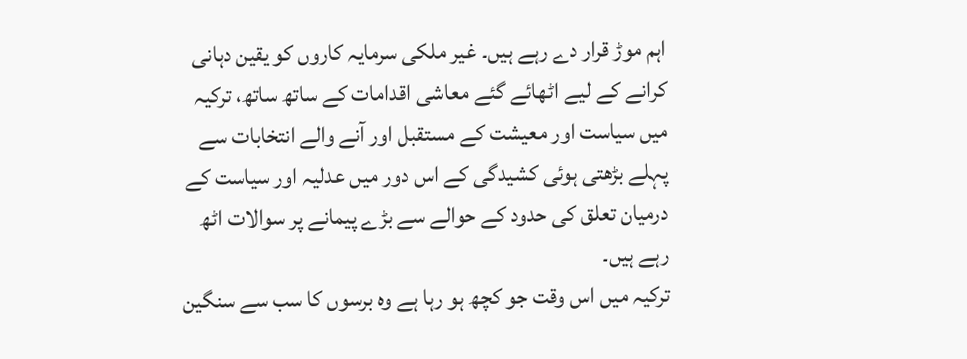اہم موڑ قرار دے رہے ہیں۔ غیر ملکی سرمایہ کاروں کو یقین دہانی کرانے کے لیے اٹھائے گئے معاشی اقدامات کے ساتھ ساتھ، ترکیہ میں سیاست اور معیشت کے مستقبل اور آنے والے انتخابات سے پہلے بڑھتی ہوئی کشیدگی کے اس دور میں عدلیہ اور سیاست کے درمیان تعلق کی حدود کے حوالے سے بڑے پیمانے پر سوالات اٹھ رہے ہیں۔
ترکیہ میں اس وقت جو کچھ ہو رہا ہے وہ برسوں کا سب سے سنگین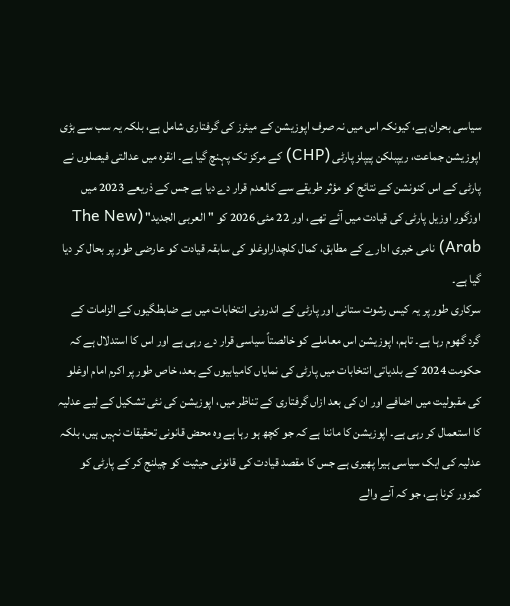سیاسی بحران ہے، کیونکہ اس میں نہ صرف اپوزیشن کے میئرز کی گرفتاری شامل ہے، بلکہ یہ سب سے بڑی اپوزیشن جماعت، ریپبلکن پیپلز پارٹی (CHP) کے مرکز تک پہنچ گیا ہے۔ انقرہ میں عدالتی فیصلوں نے پارٹی کے اس کنونشن کے نتائج کو مؤثر طریقے سے کالعدم قرار دے دیا ہے جس کے ذریعے 2023 میں اوزگور اوزیل پارٹی کی قیادت میں آئے تھے، اور 22 مئی 2026 کو "العربی الجدید" (The New Arab) نامی خبری ادارے کے مطابق، کمال کلچداراوغلو کی سابقہ قیادت کو عارضی طور پر بحال کر دیا گیا ہے۔
سرکاری طور پر یہ کیس رشوت ستانی اور پارٹی کے اندرونی انتخابات میں بے ضابطگیوں کے الزامات کے گرد گھوم رہا ہے۔ تاہم، اپوزیشن اس معاملے کو خالصتاً سیاسی قرار دے رہی ہے اور اس کا استدلال ہے کہ حکومت 2024 کے بلدیاتی انتخابات میں پارٹی کی نمایاں کامیابیوں کے بعد، خاص طور پر اکرم امام اوغلو کی مقبولیت میں اضافے اور ان کی بعد ازاں گرفتاری کے تناظر میں، اپوزیشن کی نئی تشکیل کے لیے عدلیہ کا استعمال کر رہی ہے۔ اپوزیشن کا ماننا ہے کہ جو کچھ ہو رہا ہے وہ محض قانونی تحقیقات نہیں ہیں، بلکہ عدلیہ کی ایک سیاسی ہیرا پھیری ہے جس کا مقصد قیادت کی قانونی حیثیت کو چیلنج کر کے پارٹی کو کمزور کرنا ہے، جو کہ آنے والے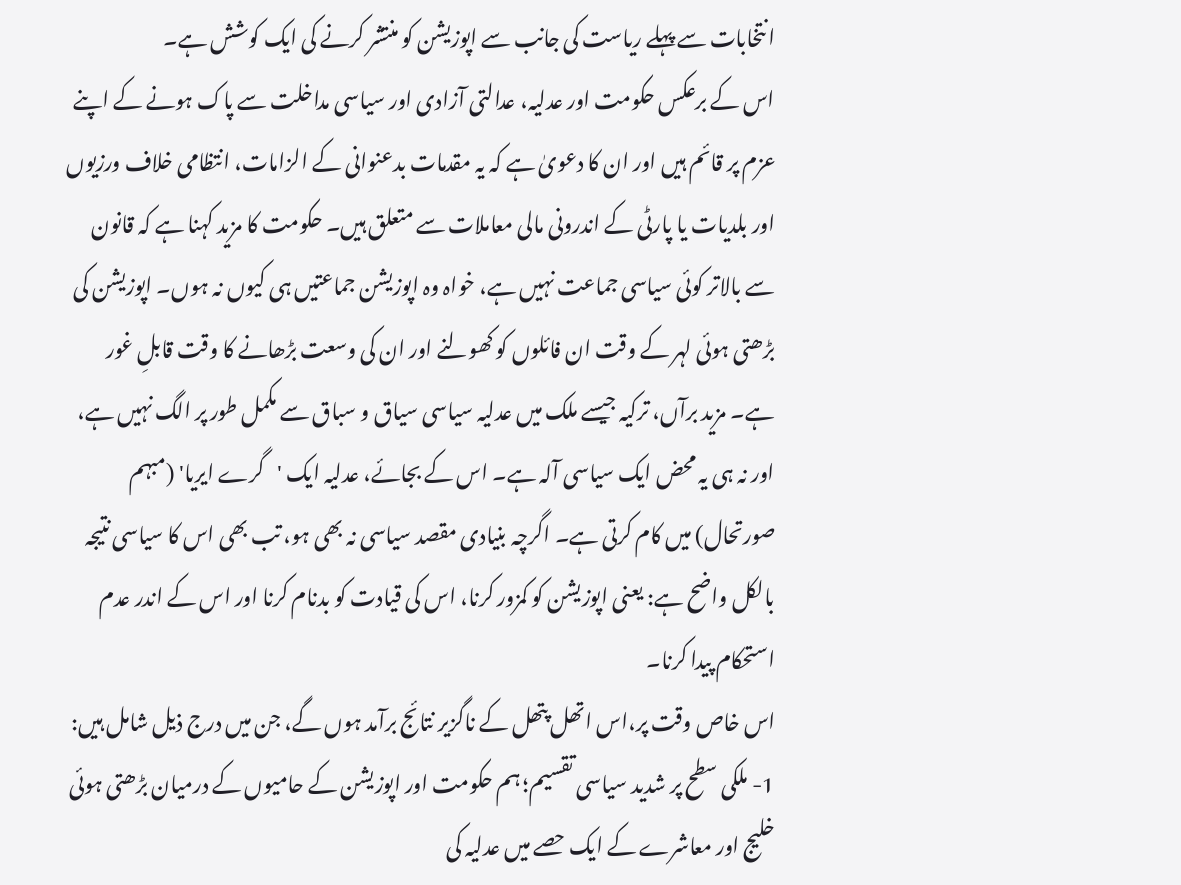انتخابات سے پہلے ریاست کی جانب سے اپوزیشن کو منتشر کرنے کی ایک کوشش ہے۔
اس کے برعکس حکومت اور عدلیہ، عدالتی آزادی اور سیاسی مداخلت سے پاک ہونے کے اپنے عزم پر قائم ہیں اور ان کا دعویٰ ہے کہ یہ مقدمات بدعنوانی کے الزامات، انتظامی خلاف ورزیوں اور بلدیات یا پارٹی کے اندرونی مالی معاملات سے متعلق ہیں۔ حکومت کا مزید کہنا ہے کہ قانون سے بالاتر کوئی سیاسی جماعت نہیں ہے، خواہ وہ اپوزیشن جماعتیں ہی کیوں نہ ہوں۔ اپوزیشن کی بڑھتی ہوئی لہر کے وقت ان فائلوں کو کھولنے اور ان کی وسعت بڑھانے کا وقت قابلِ غور ہے۔ مزید برآں، ترکیہ جیسے ملک میں عدلیہ سیاسی سیاق و سباق سے مکمل طور پر الگ نہیں ہے، اور نہ ہی یہ محض ایک سیاسی آلہ ہے۔ اس کے بجائے، عدلیہ ایک 'گرے ایریا' (مبہم صورتحال) میں کام کرتی ہے۔ اگرچہ بنیادی مقصد سیاسی نہ بھی ہو، تب بھی اس کا سیاسی نتیجہ بالکل واضح ہے: یعنی اپوزیشن کو کمزور کرنا، اس کی قیادت کو بدنام کرنا اور اس کے اندر عدم استحکام پیدا کرنا۔
اس خاص وقت پر،اس اتھل پتھل کے ناگزیر نتائج برآمد ہوں گے، جن میں درج ذیل شامل ہیں:
1- ملکی سطح پر شدید سیاسی تقسیم؛ ہم حکومت اور اپوزیشن کے حامیوں کے درمیان بڑھتی ہوئی خلیج اور معاشرے کے ایک حصے میں عدلیہ کی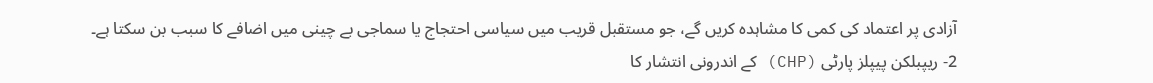آزادی پر اعتماد کی کمی کا مشاہدہ کریں گے، جو مستقبل قریب میں سیاسی احتجاج یا سماجی بے چینی میں اضافے کا سبب بن سکتا ہے۔
2- ریپبلکن پیپلز پارٹی (CHP) کے اندرونی انتشار کا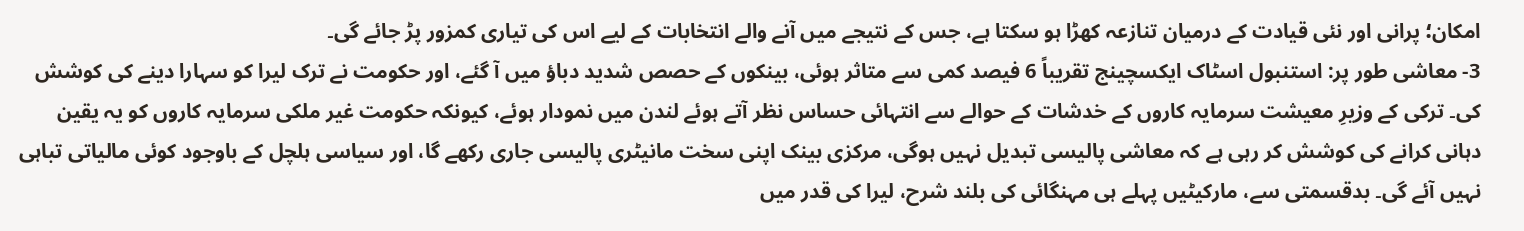امکان؛ پرانی اور نئی قیادت کے درمیان تنازعہ کھڑا ہو سکتا ہے، جس کے نتیجے میں آنے والے انتخابات کے لیے اس کی تیاری کمزور پڑ جائے گی۔
3- معاشی طور پر: استنبول اسٹاک ایکسچینج تقریباً 6 فیصد کمی سے متاثر ہوئی، بینکوں کے حصص شدید دباؤ میں آ گئے، اور حکومت نے ترک لیرا کو سہارا دینے کی کوشش کی۔ ترکی کے وزیرِ معیشت سرمایہ کاروں کے خدشات کے حوالے سے انتہائی حساس نظر آتے ہوئے لندن میں نمودار ہوئے، کیونکہ حکومت غیر ملکی سرمایہ کاروں کو یہ یقین دہانی کرانے کی کوشش کر رہی ہے کہ معاشی پالیسی تبدیل نہیں ہوگی، مرکزی بینک اپنی سخت مانیٹری پالیسی جاری رکھے گا، اور سیاسی ہلچل کے باوجود کوئی مالیاتی تباہی نہیں آئے گی۔ بدقسمتی سے، مارکیٹیں پہلے ہی مہنگائی کی بلند شرح، لیرا کی قدر میں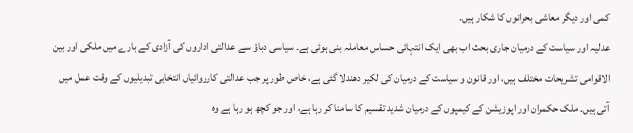کمی اور دیگر معاشی بحرانوں کا شکار ہیں۔
عدلیہ اور سیاست کے درمیان جاری بحث اب بھی ایک انتہائی حساس معاملہ بنی ہوئی ہے۔ سیاسی دباؤ سے عدالتی اداروں کی آزادی کے بارے میں ملکی اور بین الاقوامی تشریحات مختلف ہیں، اور قانون و سیاست کے درمیان کی لکیر دھندلا گئی ہے، خاص طور پر جب عدالتی کارروائیاں انتخابی تبدیلیوں کے وقت عمل میں آتی ہیں۔ ملک حکمران اور اپوزیشن کے کیمپوں کے درمیان شدید تقسیم کا سامنا کر رہا ہے، اور جو کچھ ہو رہا ہے وہ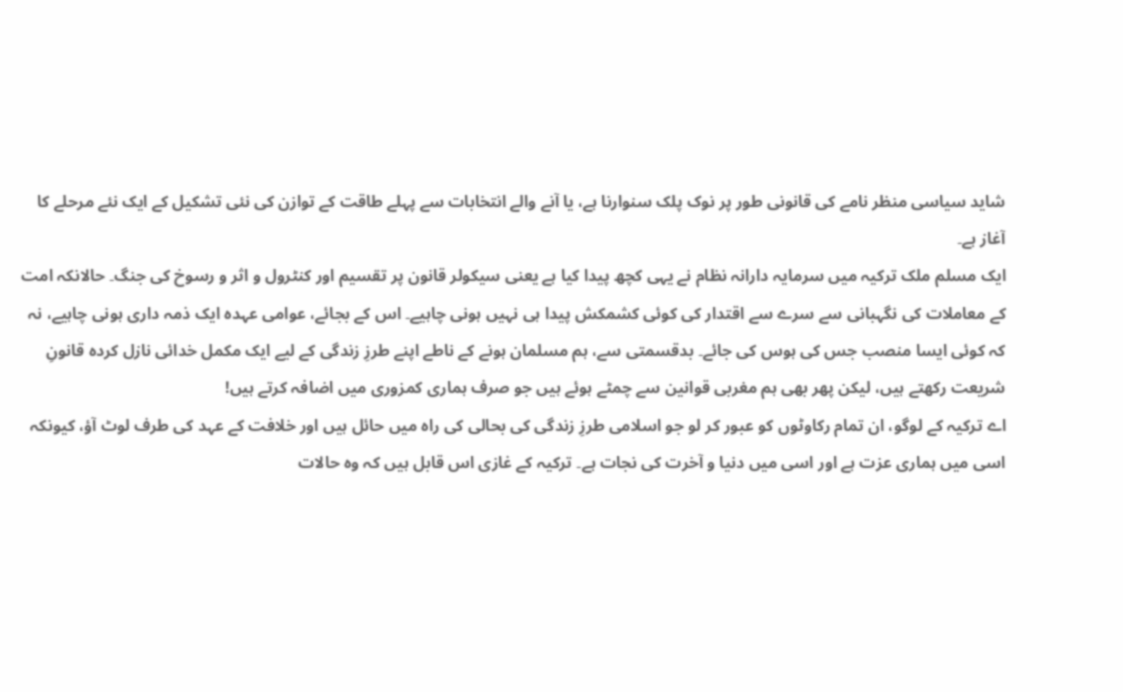شاید سیاسی منظر نامے کی قانونی طور پر نوک پلک سنوارنا ہے، یا آنے والے انتخابات سے پہلے طاقت کے توازن کی نئی تشکیل کے ایک نئے مرحلے کا آغاز ہے۔
ایک مسلم ملک ترکیہ میں سرمایہ دارانہ نظام نے یہی کچھ پیدا کیا ہے یعنی سیکولر قانون پر تقسیم اور کنٹرول و اثر و رسوخ کی جنگ۔ حالانکہ امت کے معاملات کی نگہبانی سے سرے سے اقتدار کی کوئی کشمکش پیدا ہی نہیں ہونی چاہیے۔ اس کے بجائے، عوامی عہدہ ایک ذمہ داری ہونی چاہیے، نہ کہ کوئی ایسا منصب جس کی ہوس کی جائے۔ بدقسمتی سے، ہم مسلمان ہونے کے ناطے اپنے طرزِ زندگی کے لیے ایک مکمل خدائی نازل کردہ قانونِ شریعت رکھتے ہیں، لیکن پھر بھی ہم مغربی قوانین سے چمٹے ہوئے ہیں جو صرف ہماری کمزوری میں اضافہ کرتے ہیں!
اے ترکیہ کے لوگو، ان تمام رکاوٹوں کو عبور کر لو جو اسلامی طرزِ زندگی کی بحالی کی راہ میں حائل ہیں اور خلافت کے عہد کی طرف لوٹ آؤ، کیونکہ اسی میں ہماری عزت ہے اور اسی میں دنیا و آخرت کی نجات ہے۔ ترکیہ کے غازی اس قابل ہیں کہ وہ حالات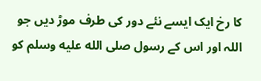کا رخ ایک ایسے نئے دور کی طرف موڑ دیں جو اللہ اور اس کے رسول صلى الله عليه وسلم کو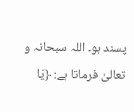پسند ہو۔ اللہ سبحانہ و تعالیٰ فرماتا ہے: ﴿يَا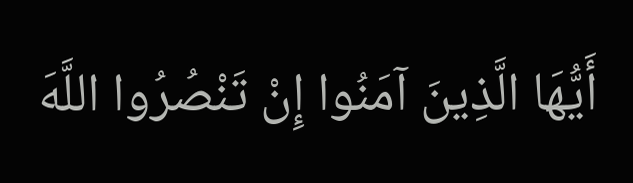أَيُّهَا الَّذِينَ آمَنُوا إِنْ تَنْصُرُوا اللَّهَ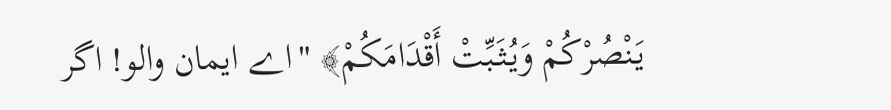يَنْصُرْكُمْ وَيُثَبِّتْ أَقْدَامَكُمْ﴾ "اے ایمان والو! اگر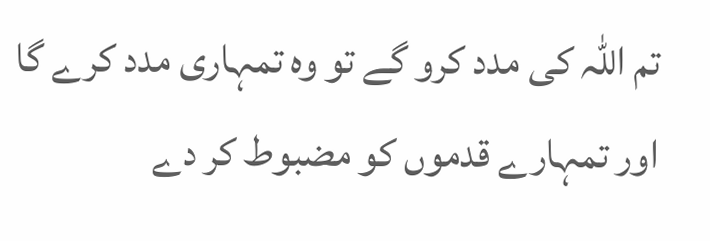تم اللہ کی مدد کرو گے تو وہ تمہاری مدد کرے گا اور تمہارے قدموں کو مضبوط کر دے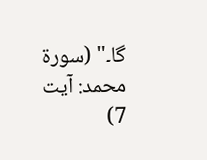گا۔" (سورۃ محمد: آیت 7)